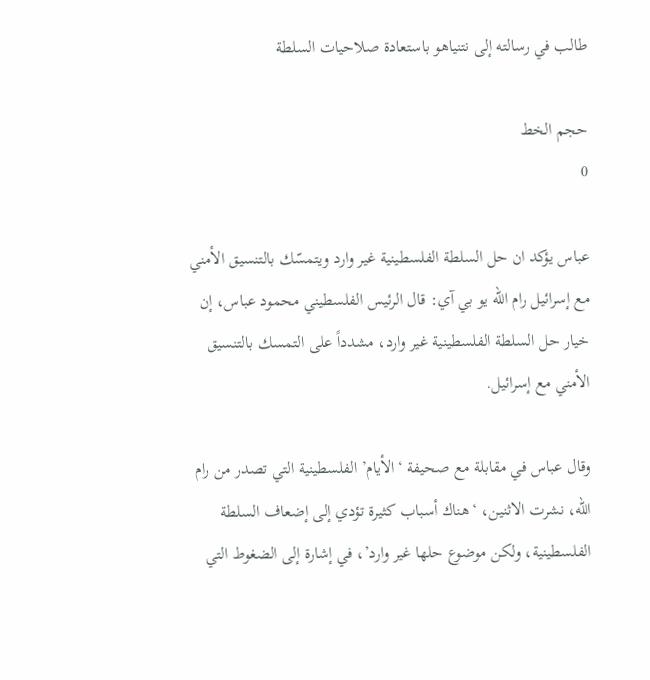طالب في رسالته إلى نتنياهو باستعادة صلاحيات السلطة

حجم الخط
0

عباس يؤكد ان حل السلطة الفلسطينية غير وارد ويتمسّك بالتنسيق الأمني مع إسرائيل رام الله يو بي آي: قال الرئيس الفلسطيني محمود عباس، إن خيار حل السلطة الفلسطينية غير وارد، مشدداً على التمسك بالتنسيق الأمني مع إسرائيل.

وقال عباس في مقابلة مع صحيفة ‘الأيام’ الفلسطينية التي تصدر من رام الله، نشرت الاثنين، ‘هناك أسباب كثيرة تؤدي إلى إضعاف السلطة الفلسطينية، ولكن موضوع حلها غير وارد’، في إشارة إلى الضغوط التي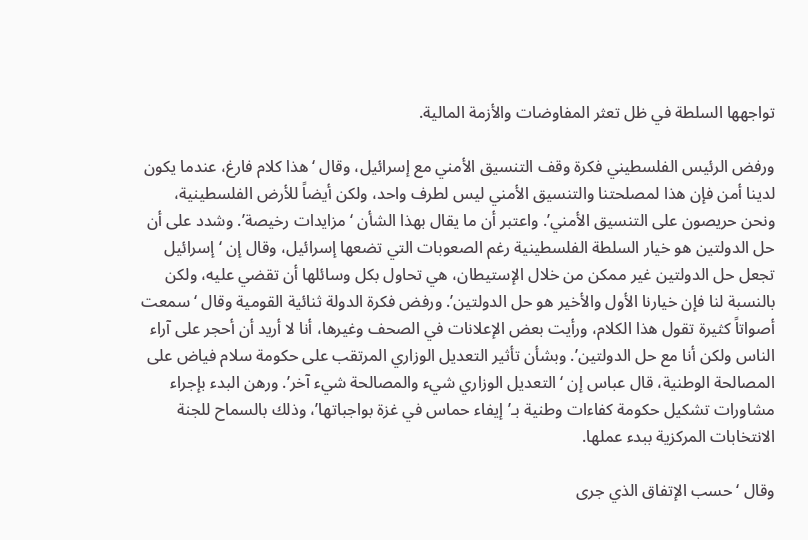تواجهها السلطة في ظل تعثر المفاوضات والأزمة المالية.

ورفض الرئيس الفلسطيني فكرة وقف التنسيق الأمني مع إسرائيل، وقال ‘هذا كلام فارغ، عندما يكون لدينا أمن فإن هذا لمصلحتنا والتنسيق الأمني ليس لطرف واحد، ولكن أيضاً للأرض الفلسطينية، ونحن حريصون على التنسيق الأمني’. واعتبر أن ما يقال بهذا الشأن ‘مزايدات رخيصة’. وشدد على أن حل الدولتين هو خيار السلطة الفلسطينية رغم الصعوبات التي تضعها إسرائيل، وقال إن ‘إسرائيل تجعل حل الدولتين غير ممكن من خلال الإستيطان، هي تحاول بكل وسائلها أن تقضي عليه، ولكن بالنسبة لنا فإن خيارنا الأول والأخير هو حل الدولتين’. ورفض فكرة الدولة ثنائية القومية وقال ‘سمعت أصواتاً كثيرة تقول هذا الكلام، ورأيت بعض الإعلانات في الصحف وغيرها، أنا لا أريد أن أحجر على آراء الناس ولكن أنا مع حل الدولتين’. وبشأن تأثير التعديل الوزاري المرتقب على حكومة سلام فياض على المصالحة الوطنية، قال عباس إن ‘التعديل الوزاري شيء والمصالحة شيء آخر’. ورهن البدء بإجراء مشاورات تشكيل حكومة كفاءات وطنية بـ’إيفاء حماس في غزة بواجباتها’، وذلك بالسماح للجنة الانتخابات المركزية ببدء عملها.

وقال ‘حسب الإتفاق الذي جرى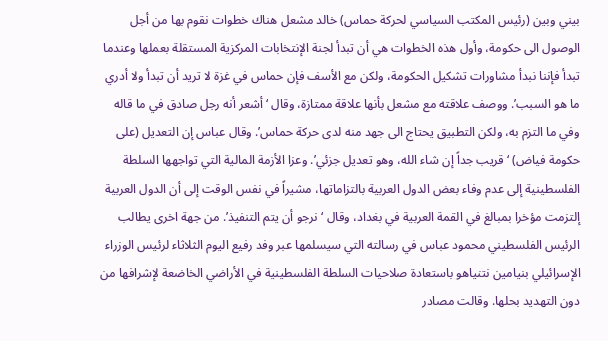بيني وبين (رئيس المكتب السياسي لحركة حماس) خالد مشعل هناك خطوات نقوم بها من أجل الوصول الى حكومة، وأول هذه الخطوات هي أن تبدأ لجنة الإنتخابات المركزية المستقلة بعملها وعندما تبدأ فإننا نبدأ مشاورات تشكيل الحكومة، ولكن مع الأسف فإن حماس في غزة لا تريد أن تبدأ ولا أدري ما هو السبب’. ووصف علاقته مع مشعل بأنها علاقة ممتازة، وقال ‘أشعر أنه رجل صادق في ما قاله وفي ما التزم به، ولكن التطبيق يحتاج الى جهد منه لدى حركة حماس’. وقال عباس إن التعديل (على حكومة فياض) ‘قريب جداً إن شاء الله، وهو تعديل جزئي’. وعزا الأزمة المالية التي تواجهها السلطة الفلسطينية إلى عدم وفاء بعض الدول العربية بالتزاماتها، مشيراً في نفس الوقت إلى أن الدول العربية إلتزمت مؤخرا بمبالغ في القمة العربية في بغداد، وقال ‘نرجو أن يتم التنفيذ’. من جهة اخرى يطالب الرئيس الفلسطيني محمود عباس في رسالته التي سيسلمها عبر وفد رفيع اليوم الثلاثاء لرئيس الوزراء الإسرائيلي بنيامين نتنياهو باستعادة صلاحيات السلطة الفلسطينية في الأراضي الخاضعة لإشرافها من دون التهديد بحلها. وقالت مصادر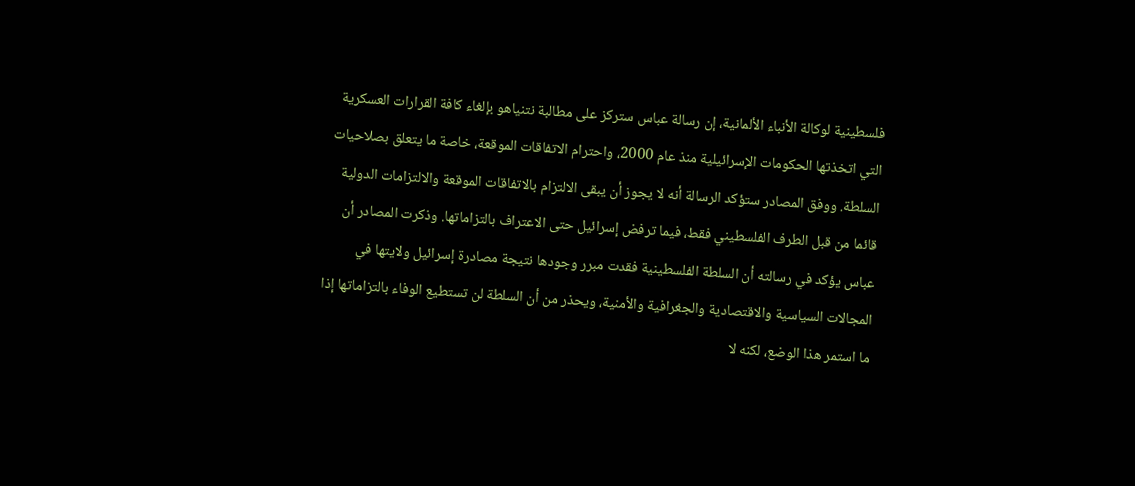فلسطينية لوكالة الأنباء الألمانية، إن رسالة عباس ستركز على مطالبة نتنياهو بإلغاء كافة القرارات العسكرية التي اتخذتها الحكومات الإسرائيلية منذ عام 2000، واحترام الاتفاقات الموقعة، خاصة ما يتعلق بصلاحيات السلطة. ووفق المصادر ستؤكد الرسالة أنه لا يجوز أن يبقى الالتزام بالاتفاقات الموقعة والالتزامات الدولية قائما من قبل الطرف الفلسطيني فقط، فيما ترفض إسرائيل حتى الاعتراف بالتزاماتها. وذكرت المصادر أن عباس يؤكد في رسالته أن السلطة الفلسطينية فقدت مبرر وجودها نتيجة مصادرة إسرائيل ولايتها في المجالات السياسية والاقتصادية والجغرافية والأمنية، ويحذر من أن السلطة لن تستطيع الوفاء بالتزاماتها إذا ما استمر هذا الوضع، لكنه لا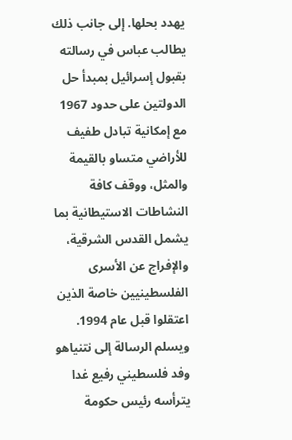يهدد بحلها. إلى جانب ذلك يطالب عباس في رسالته بقبول إسرائيل بمبدأ حل الدولتين على حدود 1967 مع إمكانية تبادل طفيف للأراضي متساو بالقيمة والمثل، ووقف كافة النشاطات الاستيطانية بما يشمل القدس الشرقية، والإفراج عن الأسرى الفلسطينيين خاصة الذين اعتقلوا قبل عام 1994. ويسلم الرسالة إلى نتنياهو وفد فلسطيني رفيع غدا يترأسه رئيس حكومة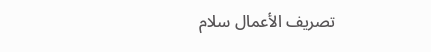تصريف الأعمال سلام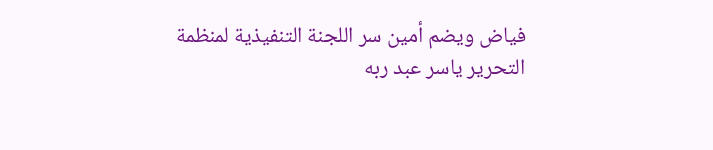فياض ويضم أمين سر اللجنة التنفيذية لمنظمة التحرير ياسر عبد ربه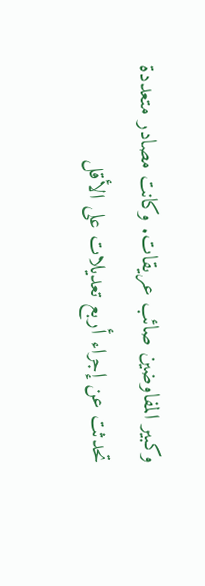وكبير المفاوضين صائب عريقات. وكانت مصادر متعددة تحدثت عن إجراء أربع تعديلات على الأقل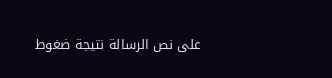على نص الرسالة نتيجة ضغوط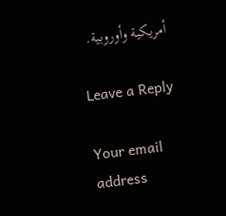أمريكية وأوروبية.

Leave a Reply

Your email address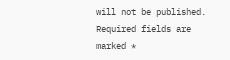will not be published. Required fields are marked *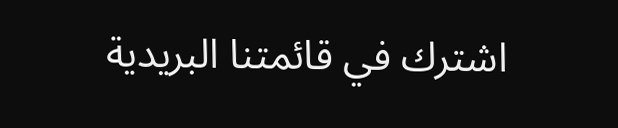اشترك في قائمتنا البريدية